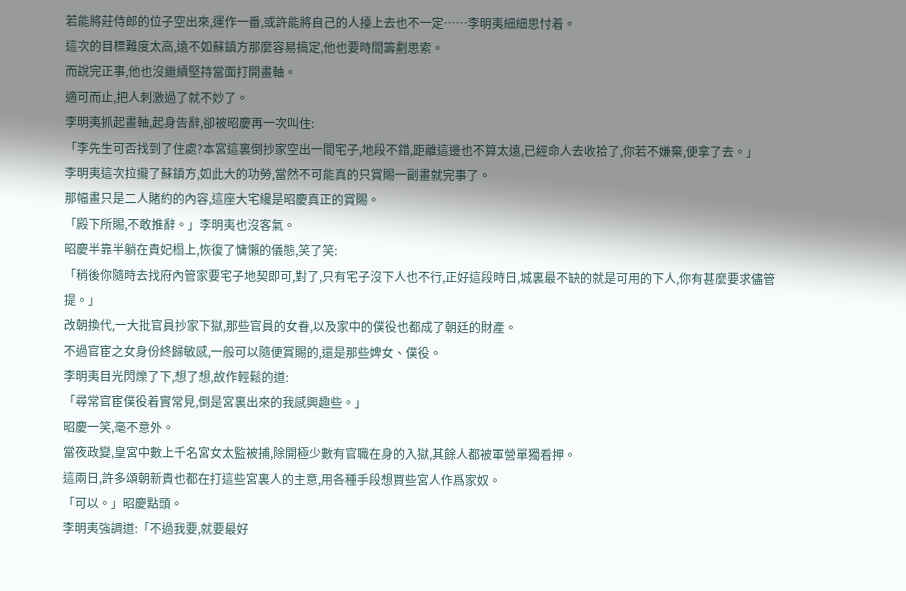若能將莊侍郎的位子空出來,運作一番,或許能將自己的人擡上去也不一定……李明夷細細思忖着。
這次的目標難度太高,遠不如蘇鎮方那麼容易搞定,他也要時間籌劃思索。
而說完正事,他也沒繼續堅持當面打開畫軸。
適可而止,把人刺激過了就不妙了。
李明夷抓起畫軸,起身告辭,卻被昭慶再一次叫住:
「李先生可否找到了住處?本宮這裏倒抄家空出一間宅子,地段不錯,距離這邊也不算太遠,已經命人去收拾了,你若不嫌棄,便拿了去。」
李明夷這次拉攏了蘇鎮方,如此大的功勞,當然不可能真的只賞賜一副畫就完事了。
那幅畫只是二人賭約的內容,這座大宅纔是昭慶真正的賞賜。
「殿下所賜,不敢推辭。」李明夷也沒客氣。
昭慶半靠半躺在貴妃榻上,恢復了慵懶的儀態,笑了笑:
「稍後你隨時去找府內管家要宅子地契即可,對了,只有宅子沒下人也不行,正好這段時日,城裏最不缺的就是可用的下人,你有甚麼要求儘管提。」
改朝換代,一大批官員抄家下獄,那些官員的女眷,以及家中的僕役也都成了朝廷的財產。
不過官宦之女身份終歸敏感,一般可以隨便賞賜的,還是那些婢女、僕役。
李明夷目光閃爍了下,想了想,故作輕鬆的道:
「尋常官宦僕役着實常見,倒是宮裏出來的我感興趣些。」
昭慶一笑,毫不意外。
當夜政變,皇宮中數上千名宮女太監被捕,除開極少數有官職在身的入獄,其餘人都被軍營單獨看押。
這兩日,許多頌朝新貴也都在打這些宮裏人的主意,用各種手段想買些宮人作爲家奴。
「可以。」昭慶點頭。
李明夷強調道:「不過我要,就要最好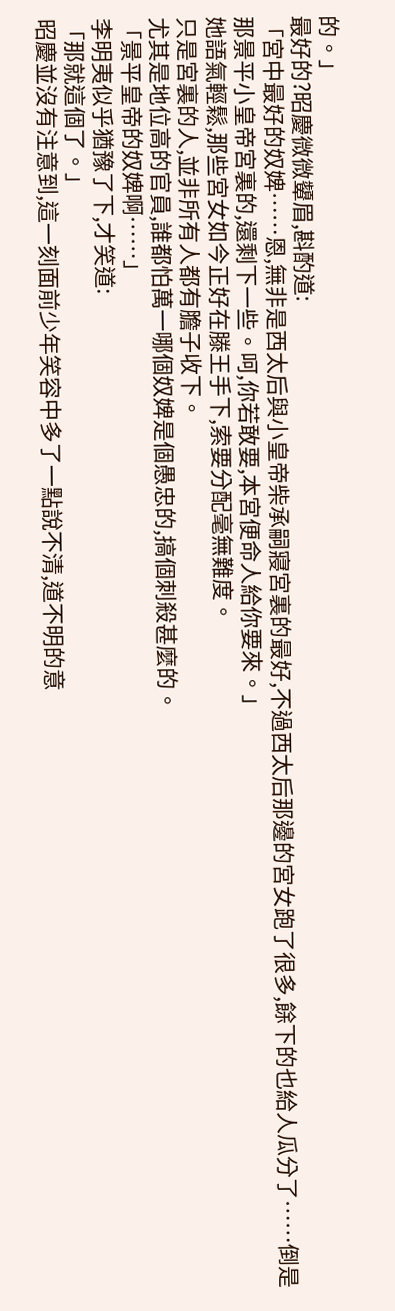的。」
最好的?昭慶微微顰眉,斟酌道:
「宮中最好的奴婢……恩,無非是西太后與小皇帝柴承嗣寢宮裏的最好,不過西太后那邊的宮女跑了很多,餘下的也給人瓜分了……倒是那景平小皇帝宮裏的,還剩下一些。呵,你若敢要,本宮便命人給你要來。」
她語氣輕鬆,那些宮女如今正好在滕王手下,索要分配毫無難度。
只是宮裏的人,並非所有人都有膽子收下。
尤其是地位高的官員,誰都怕萬一哪個奴婢是個愚忠的,搞個刺殺甚麼的。
「景平皇帝的奴婢啊……」
李明夷似乎猶豫了下,才笑道:
「那就這個了。」
昭慶並沒有注意到,這一刻面前少年笑容中多了一點說不清,道不明的意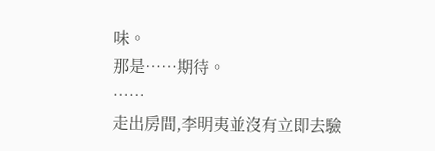味。
那是……期待。
……
走出房間,李明夷並沒有立即去驗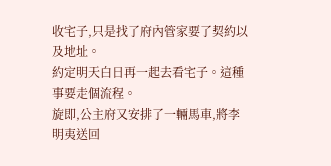收宅子,只是找了府內管家要了契約以及地址。
約定明天白日再一起去看宅子。這種事要走個流程。
旋即,公主府又安排了一輛馬車,將李明夷送回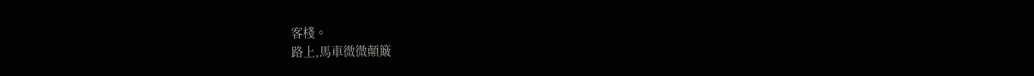客棧。
路上,馬車微微顛簸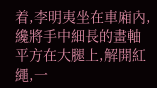着,李明夷坐在車廂內,纔將手中細長的畫軸平方在大腿上,解開紅繩,一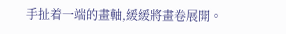手扯着一端的畫軸,緩緩將畫卷展開。